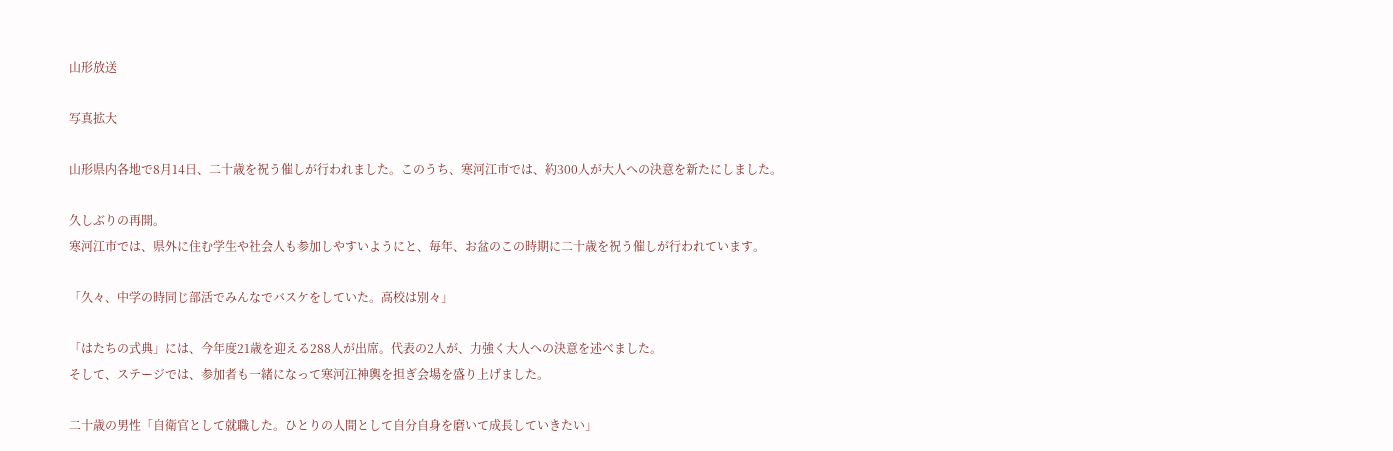山形放送

写真拡大

山形県内各地で8月14日、二十歳を祝う催しが行われました。このうち、寒河江市では、約300人が大人への決意を新たにしました。

久しぶりの再開。
寒河江市では、県外に住む学生や社会人も参加しやすいようにと、毎年、お盆のこの時期に二十歳を祝う催しが行われています。

「久々、中学の時同じ部活でみんなでバスケをしていた。高校は別々」

「はたちの式典」には、今年度21歳を迎える288人が出席。代表の2人が、力強く大人への決意を述べました。
そして、ステージでは、参加者も一緒になって寒河江神輿を担ぎ会場を盛り上げました。

二十歳の男性「自衛官として就職した。ひとりの人間として自分自身を磨いて成長していきたい」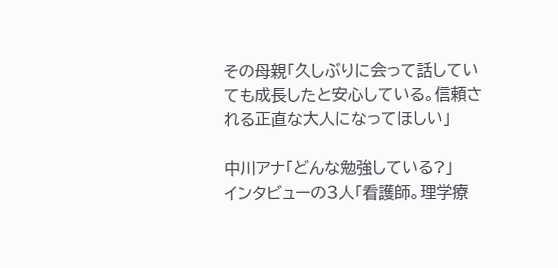その母親「久しぶりに会って話していても成長したと安心している。信頼される正直な大人になってほしい」

中川アナ「どんな勉強している?」
インタビューの3人「看護師。理学療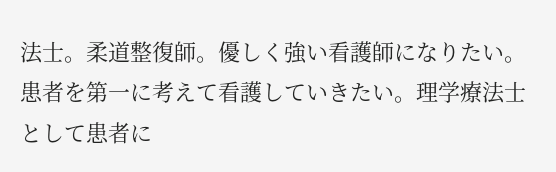法士。柔道整復師。優しく強い看護師になりたい。患者を第一に考えて看護していきたい。理学療法士として患者に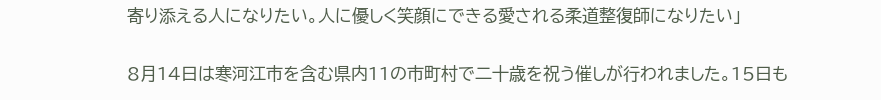寄り添える人になりたい。人に優しく笑顔にできる愛される柔道整復師になりたい」

8月14日は寒河江市を含む県内11の市町村で二十歳を祝う催しが行われました。15日も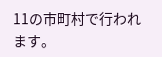11の市町村で行われます。